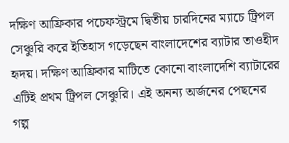দক্ষিণ আফ্রিকার পচেফস্ট্রমে দ্বিতীয় চারদিনের ম্যাচে ট্রিপল সেঞ্চুরি করে ইতিহাস গড়েছেন বাংলাদেশের ব্যাটার তাওহীদ হৃদয়। দক্ষিণ আফ্রিকার মাটিতে কোনো বাংলাদেশি ব্যাটারের এটিই প্রথম ট্রিপল সেঞ্চুরি। এই অনন্য অর্জনের পেছনের গল্প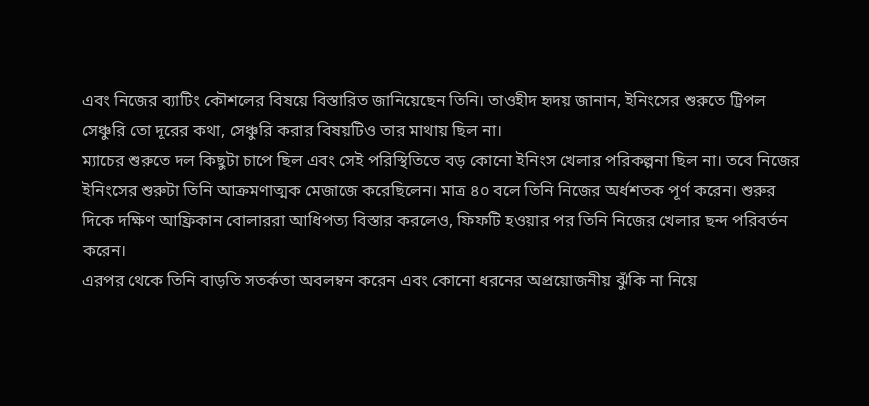এবং নিজের ব্যাটিং কৌশলের বিষয়ে বিস্তারিত জানিয়েছেন তিনি। তাওহীদ হৃদয় জানান, ইনিংসের শুরুতে ট্রিপল সেঞ্চুরি তো দূরের কথা, সেঞ্চুরি করার বিষয়টিও তার মাথায় ছিল না।
ম্যাচের শুরুতে দল কিছুটা চাপে ছিল এবং সেই পরিস্থিতিতে বড় কোনো ইনিংস খেলার পরিকল্পনা ছিল না। তবে নিজের ইনিংসের শুরুটা তিনি আক্রমণাত্মক মেজাজে করেছিলেন। মাত্র ৪০ বলে তিনি নিজের অর্ধশতক পূর্ণ করেন। শুরুর দিকে দক্ষিণ আফ্রিকান বোলাররা আধিপত্য বিস্তার করলেও, ফিফটি হওয়ার পর তিনি নিজের খেলার ছন্দ পরিবর্তন করেন।
এরপর থেকে তিনি বাড়তি সতর্কতা অবলম্বন করেন এবং কোনো ধরনের অপ্রয়োজনীয় ঝুঁকি না নিয়ে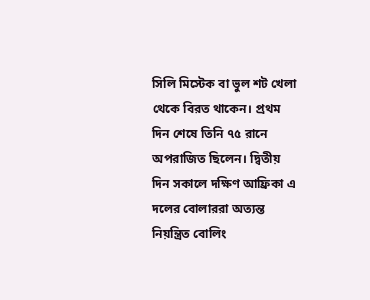সিলি মিস্টেক বা ভুল শট খেলা থেকে বিরত থাকেন। প্রথম দিন শেষে তিনি ৭৫ রানে অপরাজিত ছিলেন। দ্বিতীয় দিন সকালে দক্ষিণ আফ্রিকা এ দলের বোলাররা অত্যন্ত নিয়ন্ত্রিত বোলিং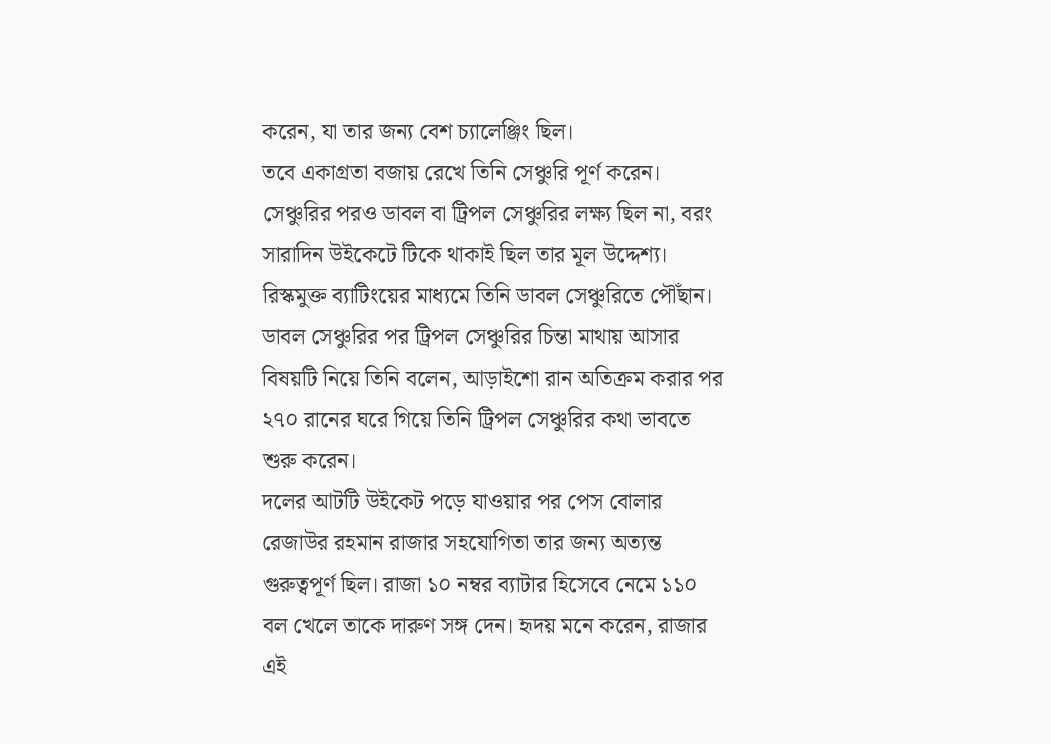করেন, যা তার জন্য বেশ চ্যালেঞ্জিং ছিল।
তবে একাগ্রতা বজায় রেখে তিনি সেঞ্চুরি পূর্ণ করেন। সেঞ্চুরির পরও ডাবল বা ট্রিপল সেঞ্চুরির লক্ষ্য ছিল না, বরং সারাদিন উইকেটে টিকে থাকাই ছিল তার মূল উদ্দেশ্য। রিস্কমুক্ত ব্যাটিংয়ের মাধ্যমে তিনি ডাবল সেঞ্চুরিতে পৌঁছান। ডাবল সেঞ্চুরির পর ট্রিপল সেঞ্চুরির চিন্তা মাথায় আসার বিষয়টি নিয়ে তিনি বলেন, আড়াইশো রান অতিক্রম করার পর ২৭০ রানের ঘরে গিয়ে তিনি ট্রিপল সেঞ্চুরির কথা ভাবতে শুরু করেন।
দলের আটটি উইকেট পড়ে যাওয়ার পর পেস বোলার রেজাউর রহমান রাজার সহযোগিতা তার জন্য অত্যন্ত গুরুত্বপূর্ণ ছিল। রাজা ১০ নম্বর ব্যাটার হিসেবে নেমে ১১০ বল খেলে তাকে দারুণ সঙ্গ দেন। হৃদয় মনে করেন, রাজার এই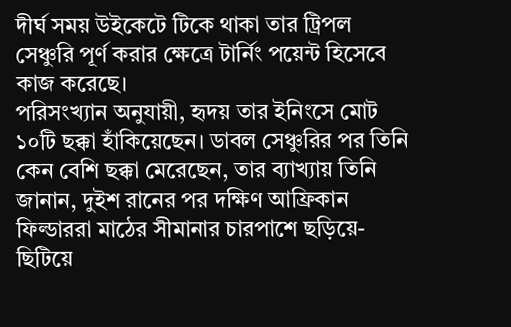দীর্ঘ সময় উইকেটে টিকে থাকা তার ট্রিপল সেঞ্চুরি পূর্ণ করার ক্ষেত্রে টার্নিং পয়েন্ট হিসেবে কাজ করেছে।
পরিসংখ্যান অনুযায়ী, হৃদয় তার ইনিংসে মোট ১০টি ছক্কা হাঁকিয়েছেন। ডাবল সেঞ্চুরির পর তিনি কেন বেশি ছক্কা মেরেছেন, তার ব্যাখ্যায় তিনি জানান, দুইশ রানের পর দক্ষিণ আফ্রিকান ফিল্ডাররা মাঠের সীমানার চারপাশে ছড়িয়ে-ছিটিয়ে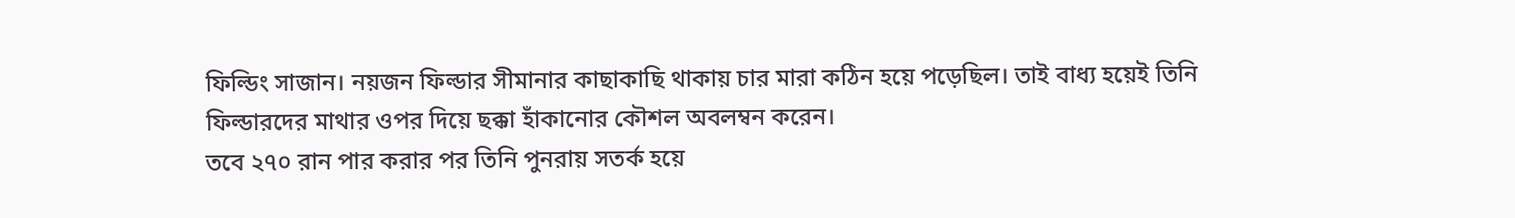ফিল্ডিং সাজান। নয়জন ফিল্ডার সীমানার কাছাকাছি থাকায় চার মারা কঠিন হয়ে পড়েছিল। তাই বাধ্য হয়েই তিনি ফিল্ডারদের মাথার ওপর দিয়ে ছক্কা হাঁকানোর কৌশল অবলম্বন করেন।
তবে ২৭০ রান পার করার পর তিনি পুনরায় সতর্ক হয়ে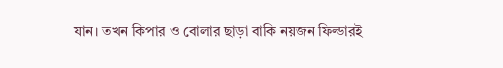যান। তখন কিপার ও বোলার ছাড়া বাকি নয়জন ফিল্ডারই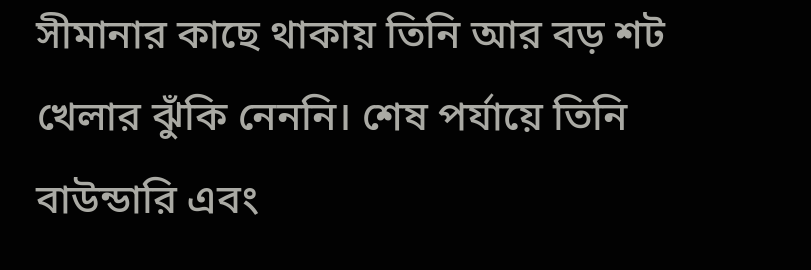সীমানার কাছে থাকায় তিনি আর বড় শট খেলার ঝুঁকি নেননি। শেষ পর্যায়ে তিনি বাউন্ডারি এবং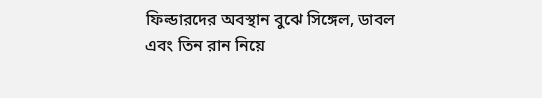ফিল্ডারদের অবস্থান বুঝে সিঙ্গেল, ডাবল এবং তিন রান নিয়ে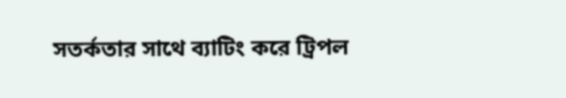সতর্কতার সাথে ব্যাটিং করে ট্রিপল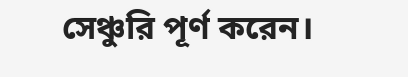সেঞ্চুরি পূর্ণ করেন।